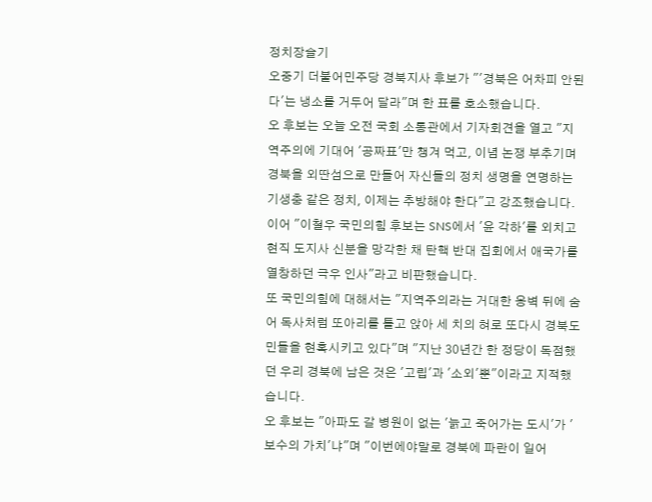정치장슬기
오중기 더불어민주당 경북지사 후보가 ″′경북은 어차피 안된다′는 냉소를 거두어 달라″며 한 표를 호소했습니다.
오 후보는 오늘 오전 국회 소통관에서 기자회견을 열고 ″지역주의에 기대어 ′공짜표′만 챙겨 먹고, 이념 논쟁 부추기며 경북을 외딴섬으로 만들어 자신들의 정치 생명을 연명하는 기생충 같은 정치, 이제는 추방해야 한다″고 강조했습니다.
이어 ″이철우 국민의힘 후보는 SNS에서 ′윤 각하′를 외치고 현직 도지사 신분을 망각한 채 탄핵 반대 집회에서 애국가를 열창하던 극우 인사″라고 비판했습니다.
또 국민의힘에 대해서는 ″지역주의라는 거대한 옹벽 뒤에 숨어 독사처럼 또아리를 틀고 앉아 세 치의 혀로 또다시 경북도민들을 현혹시키고 있다″며 ″지난 30년간 한 정당이 독점했던 우리 경북에 남은 것은 ′고립′과 ′소외′뿐″이라고 지적했습니다.
오 후보는 ″아파도 갈 병원이 없는 ′늙고 죽어가는 도시′가 ′보수의 가치′냐″며 ″이번에야말로 경북에 파란이 일어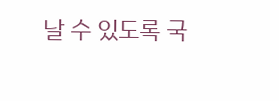날 수 있도록 국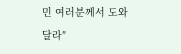민 여러분께서 도와달라″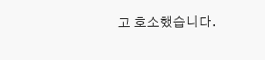고 호소했습니다.